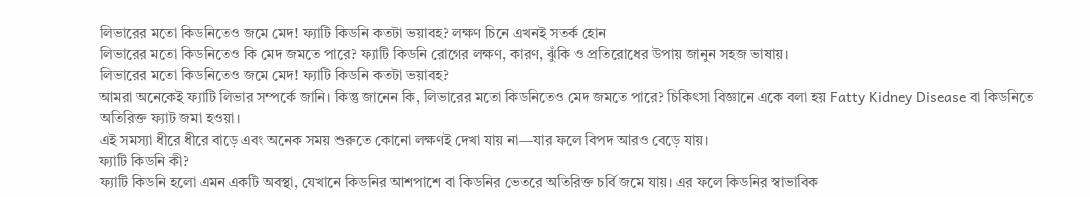লিভারের মতো কিডনিতেও জমে মেদ! ফ্যাটি কিডনি কতটা ভয়াবহ? লক্ষণ চিনে এখনই সতর্ক হোন
লিভারের মতো কিডনিতেও কি মেদ জমতে পারে? ফ্যাটি কিডনি রোগের লক্ষণ, কারণ, ঝুঁকি ও প্রতিরোধের উপায় জানুন সহজ ভাষায়।
লিভারের মতো কিডনিতেও জমে মেদ! ফ্যাটি কিডনি কতটা ভয়াবহ?
আমরা অনেকেই ফ্যাটি লিভার সম্পর্কে জানি। কিন্তু জানেন কি, লিভারের মতো কিডনিতেও মেদ জমতে পারে? চিকিৎসা বিজ্ঞানে একে বলা হয় Fatty Kidney Disease বা কিডনিতে অতিরিক্ত ফ্যাট জমা হওয়া।
এই সমস্যা ধীরে ধীরে বাড়ে এবং অনেক সময় শুরুতে কোনো লক্ষণই দেখা যায় না—যার ফলে বিপদ আরও বেড়ে যায়।
ফ্যাটি কিডনি কী?
ফ্যাটি কিডনি হলো এমন একটি অবস্থা, যেখানে কিডনির আশপাশে বা কিডনির ভেতরে অতিরিক্ত চর্বি জমে যায়। এর ফলে কিডনির স্বাভাবিক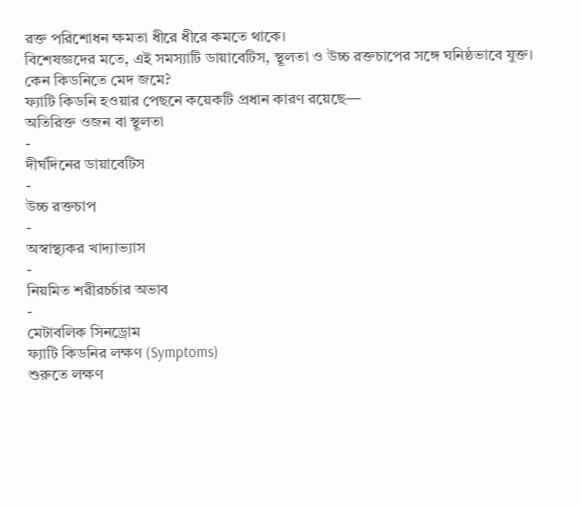রক্ত পরিশোধন ক্ষমতা ধীরে ধীরে কমতে থাকে।
বিশেষজ্ঞদের মতে, এই সমস্যাটি ডায়াবেটিস, স্থূলতা ও উচ্চ রক্তচাপের সঙ্গে ঘনিষ্ঠভাবে যুক্ত।
কেন কিডনিতে মেদ জমে?
ফ্যাটি কিডনি হওয়ার পেছনে কয়েকটি প্রধান কারণ রয়েছে—
অতিরিক্ত ওজন বা স্থূলতা
-
দীর্ঘদিনের ডায়াবেটিস
-
উচ্চ রক্তচাপ
-
অস্বাস্থ্যকর খাদ্যাভ্যাস
-
নিয়মিত শরীরচর্চার অভাব
-
মেটাবলিক সিনড্রোম
ফ্যাটি কিডনির লক্ষণ (Symptoms)
শুরুতে লক্ষণ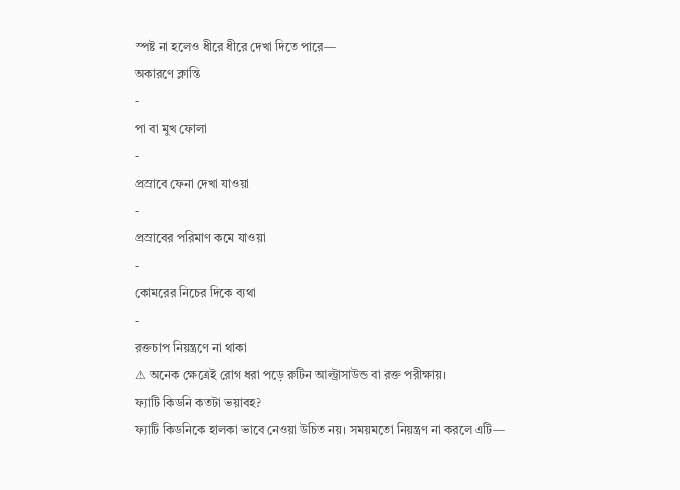স্পষ্ট না হলেও ধীরে ধীরে দেখা দিতে পারে—
অকারণে ক্লান্তি
-
পা বা মুখ ফোলা
-
প্রস্রাবে ফেনা দেখা যাওয়া
-
প্রস্রাবের পরিমাণ কমে যাওয়া
-
কোমরের নিচের দিকে ব্যথা
-
রক্তচাপ নিয়ন্ত্রণে না থাকা
⚠ অনেক ক্ষেত্রেই রোগ ধরা পড়ে রুটিন আল্ট্রাসাউন্ড বা রক্ত পরীক্ষায়।
ফ্যাটি কিডনি কতটা ভয়াবহ?
ফ্যাটি কিডনিকে হালকা ভাবে নেওয়া উচিত নয়। সময়মতো নিয়ন্ত্রণ না করলে এটি—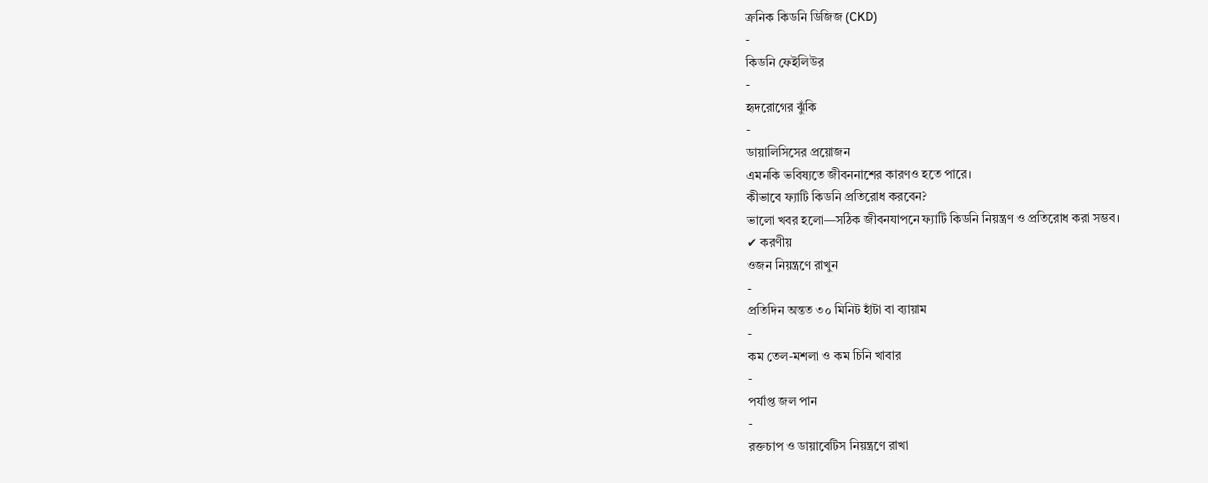ক্রনিক কিডনি ডিজিজ (CKD)
-
কিডনি ফেইলিউর
-
হৃদরোগের ঝুঁকি
-
ডায়ালিসিসের প্রয়োজন
এমনকি ভবিষ্যতে জীবননাশের কারণও হতে পারে।
কীভাবে ফ্যাটি কিডনি প্রতিরোধ করবেন?
ভালো খবর হলো—সঠিক জীবনযাপনে ফ্যাটি কিডনি নিয়ন্ত্রণ ও প্রতিরোধ করা সম্ভব।
✔ করণীয়
ওজন নিয়ন্ত্রণে রাখুন
-
প্রতিদিন অন্তত ৩০ মিনিট হাঁটা বা ব্যায়াম
-
কম তেল-মশলা ও কম চিনি খাবার
-
পর্যাপ্ত জল পান
-
রক্তচাপ ও ডায়াবেটিস নিয়ন্ত্রণে রাখা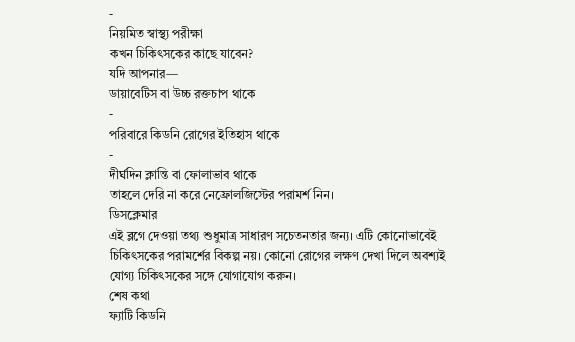-
নিয়মিত স্বাস্থ্য পরীক্ষা
কখন চিকিৎসকের কাছে যাবেন?
যদি আপনার—
ডায়াবেটিস বা উচ্চ রক্তচাপ থাকে
-
পরিবারে কিডনি রোগের ইতিহাস থাকে
-
দীর্ঘদিন ক্লান্তি বা ফোলাভাব থাকে
তাহলে দেরি না করে নেফ্রোলজিস্টের পরামর্শ নিন।
ডিসক্লেমার
এই ব্লগে দেওয়া তথ্য শুধুমাত্র সাধারণ সচেতনতার জন্য। এটি কোনোভাবেই চিকিৎসকের পরামর্শের বিকল্প নয়। কোনো রোগের লক্ষণ দেখা দিলে অবশ্যই যোগ্য চিকিৎসকের সঙ্গে যোগাযোগ করুন।
শেষ কথা
ফ্যাটি কিডনি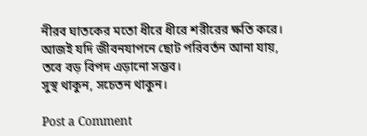নীরব ঘাতকের মতো ধীরে ধীরে শরীরের ক্ষতি করে। আজই যদি জীবনযাপনে ছোট পরিবর্তন আনা যায়, তবে বড় বিপদ এড়ানো সম্ভব।
সুস্থ থাকুন, সচেতন থাকুন।

Post a Comment